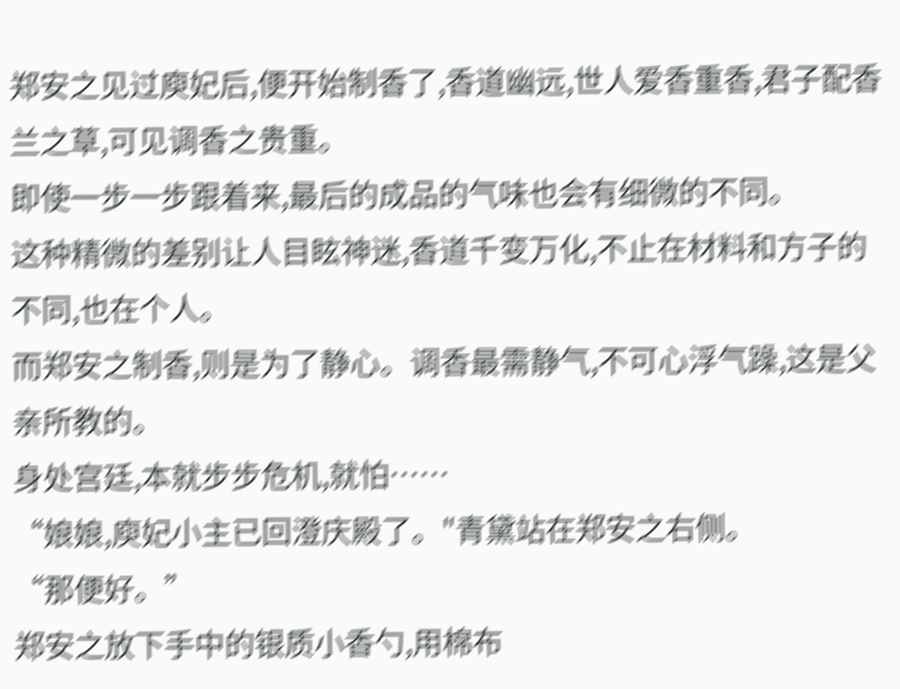郑安之见过庾妃后,便开始制香了,香道幽远,世人爱香重香,君子配香兰之草,可见调香之贵重。
即使一步一步跟着来,最后的成品的气味也会有细微的不同。
这种精微的差别让人目眩神迷,香道千变万化,不止在材料和方子的不同,也在个人。
而郑安之制香,则是为了静心。调香最需静气,不可心浮气躁,这是父亲所教的。
身处宫廷,本就步步危机,就怕……
“娘娘,庾妃小主已回澄庆殿了。"青黛站在郑安之右侧。
“那便好。”
郑安之放下手中的银质小香勺,用棉布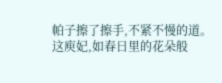帕子擦了擦手,不紧不慢的道。
这庾妃,如春日里的花朵般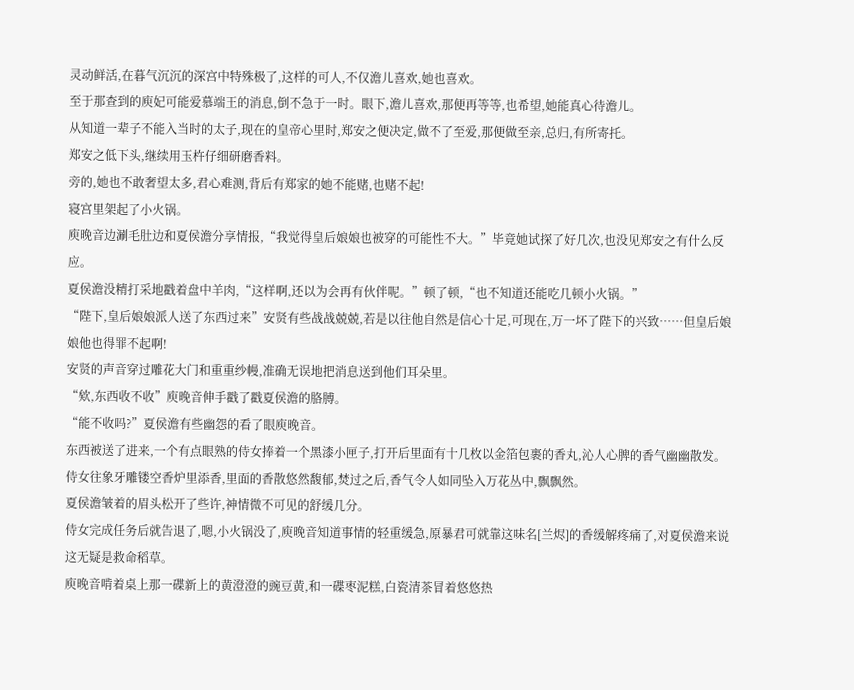灵动鲜活,在暮气沉沉的深宫中特殊极了,这样的可人,不仅澹儿喜欢,她也喜欢。
至于那查到的庾妃可能爱慕端王的消息,倒不急于一时。眼下,澹儿喜欢,那便再等等,也希望,她能真心待澹儿。
从知道一辈子不能入当时的太子,现在的皇帝心里时,郑安之便决定,做不了至爱,那便做至亲,总归,有所寄托。
郑安之低下头,继续用玉杵仔细研磨香料。
旁的,她也不敢奢望太多,君心难测,背后有郑家的她不能赌,也赌不起!
寝宫里架起了小火锅。
庾晚音边涮毛肚边和夏侯澹分享情报,“我觉得皇后娘娘也被穿的可能性不大。”毕竟她试探了好几次,也没见郑安之有什么反应。
夏侯澹没精打采地戳着盘中羊肉,“这样啊,还以为会再有伙伴呢。”顿了顿,“也不知道还能吃几顿小火锅。”
“陛下,皇后娘娘派人送了东西过来”安贤有些战战兢兢,若是以往他自然是信心十足,可现在,万一坏了陛下的兴致……但皇后娘娘他也得罪不起啊!
安贤的声音穿过雕花大门和重重纱幔,准确无误地把消息送到他们耳朵里。
“欸,东西收不收”庾晚音伸手戳了戳夏侯澹的胳膊。
“能不收吗?”夏侯澹有些幽怨的看了眼庾晚音。
东西被送了进来,一个有点眼熟的侍女捧着一个黑漆小匣子,打开后里面有十几枚以金箔包裹的香丸,沁人心脾的香气幽幽散发。
侍女往象牙雕镂空香炉里添香,里面的香散悠然馥郁,焚过之后,香气令人如同坠入万花丛中,飘飘然。
夏侯澹皱着的眉头松开了些许,神情微不可见的舒缓几分。
侍女完成任务后就告退了,嗯,小火锅没了,庾晚音知道事情的轻重缓急,原暴君可就靠这味名[兰烬]的香缓解疼痛了,对夏侯澹来说这无疑是救命稻草。
庾晚音啃着桌上那一碟新上的黄澄澄的豌豆黄,和一碟枣泥糕,白瓷清茶冒着悠悠热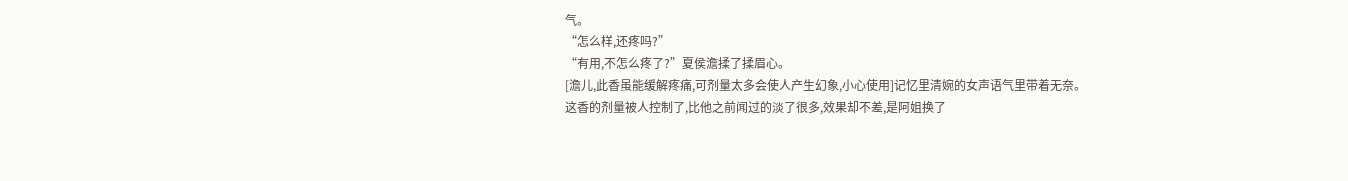气。
“怎么样,还疼吗?”
“有用,不怎么疼了?”夏侯澹揉了揉眉心。
[澹儿,此香虽能缓解疼痛,可剂量太多会使人产生幻象,小心使用]记忆里清婉的女声语气里带着无奈。
这香的剂量被人控制了,比他之前闻过的淡了很多,效果却不差,是阿姐换了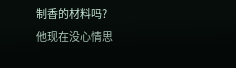制香的材料吗?
他现在没心情思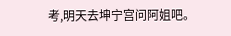考,明天去坤宁宫问阿姐吧。